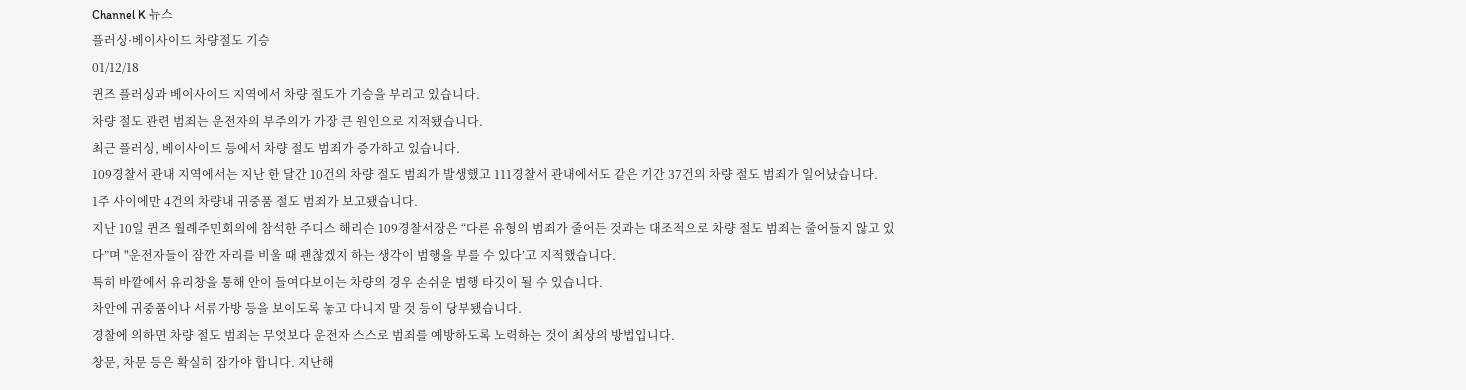Channel K 뉴스
플러싱·베이사이드 차량절도 기승
01/12/18
퀸즈 플러싱과 베이사이드 지역에서 차량 절도가 기승을 부리고 있습니다.
차량 절도 관련 범죄는 운전자의 부주의가 가장 큰 원인으로 지적됐습니다.
최근 플러싱, 베이사이드 등에서 차량 절도 범죄가 증가하고 있습니다.
109경찰서 관내 지역에서는 지난 한 달간 10건의 차량 절도 범죄가 발생했고 111경찰서 관내에서도 같은 기간 37건의 차량 절도 범죄가 일어났습니다.
1주 사이에만 4건의 차량내 귀중품 절도 범죄가 보고됐습니다.
지난 10일 퀸즈 월례주민회의에 참석한 주디스 해리슨 109경찰서장은 “다른 유형의 범죄가 줄어든 것과는 대조적으로 차량 절도 범죄는 줄어들지 않고 있다”며 "운전자들이 잠깐 자리를 비울 때 괜찮겠지 하는 생각이 범행을 부를 수 있다’고 지적했습니다.
특히 바깥에서 유리창을 통해 안이 들여다보이는 차량의 경우 손쉬운 범행 타깃이 될 수 있습니다.
차안에 귀중품이나 서류가방 등을 보이도록 놓고 다니지 말 것 등이 당부됐습니다.
경찰에 의하면 차량 절도 범죄는 무엇보다 운전자 스스로 범죄를 예방하도록 노력하는 것이 최상의 방법입니다.
창문, 차문 등은 확실히 잠가야 합니다. 지난해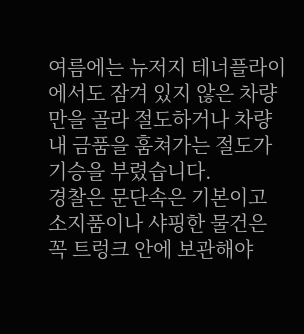여름에는 뉴저지 테너플라이에서도 잠겨 있지 않은 차량만을 골라 절도하거나 차량 내 금품을 훔쳐가는 절도가 기승을 부렸습니다.
경찰은 문단속은 기본이고 소지품이나 샤핑한 물건은 꼭 트렁크 안에 보관해야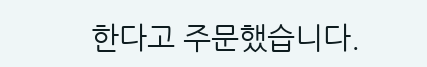한다고 주문했습니다.